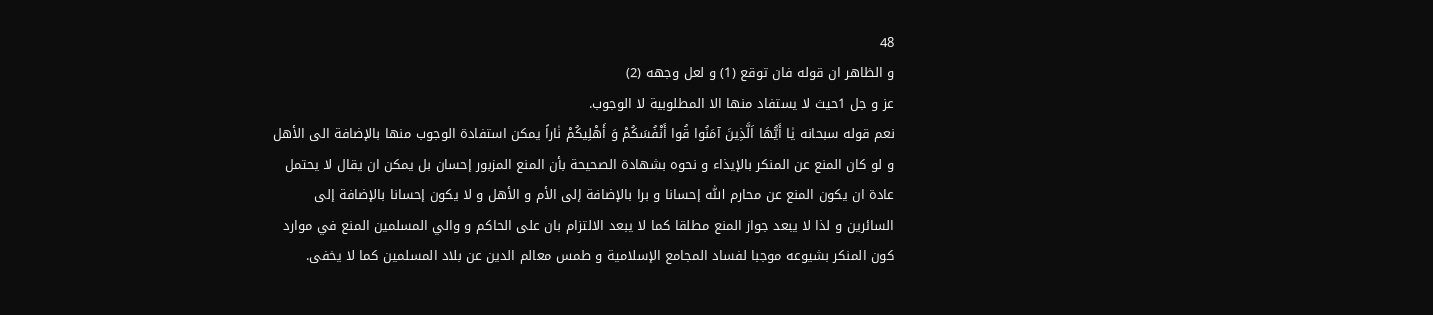48
و الظاهر ان قوله فان توقع (1) و لعل وجهه (2)
عز و جل 1حيث لا يستفاد منها الا المطلوبية لا الوجوب.
نعم قوله سبحانه يٰا أَيُّهَا اَلَّذِينَ آمَنُوا قُوا أَنْفُسَكُمْ وَ أَهْلِيكُمْ نٰاراً يمكن استفادة الوجوب منها بالإضافة الى الأهل و لو كان المنع عن المنكر بالإيذاء و نحوه بشهادة الصحيحة بأن المنع المزبور إحسان بل يمكن ان يقال لا يحتمل عادة ان يكون المنع عن محارم اللّٰه إحسانا و برا بالإضافة إلى الأم و الأهل و لا يكون إحسانا بالإضافة إلى السائرين و لذا لا يبعد جواز المنع مطلقا كما لا يبعد الالتزام بان على الحاكم و والي المسلمين المنع في موارد كون المنكر بشيوعه موجبا لفساد المجامع الإسلامية و طمس معالم الدين عن بلاد المسلمين كما لا يخفى.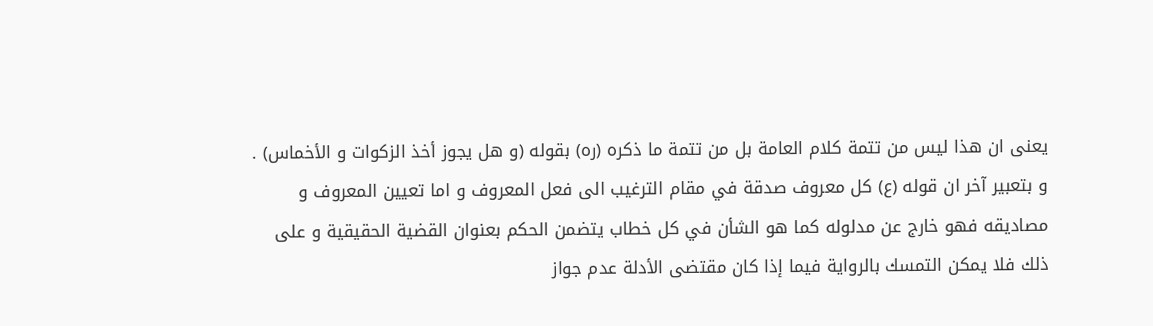يعنى ان هذا ليس من تتمة كلام العامة بل من تتمة ما ذكره (ره) بقوله (و هل يجوز أخذ الزكوات و الأخماس) .
و بتعبير آخر ان قوله (ع) كل معروف صدقة في مقام الترغيب الى فعل المعروف و اما تعيين المعروف و مصاديقه فهو خارج عن مدلوله كما هو الشأن في كل خطاب يتضمن الحكم بعنوان القضية الحقيقية و على ذلك فلا يمكن التمسك بالرواية فيما إذا كان مقتضى الأدلة عدم جواز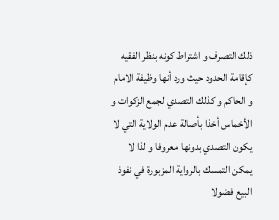ذلك التصرف و اشتراط كونه بنظر الفقيه كإقامة الحدود حيث ورد أنها وظيفة الامام و الحاكم و كذلك التصدي لجمع الزكوات و الأخماس أخذا بأصالة عدم الولاية التي لا يكون التصدي بدونها معروفا و لذا لا يمكن التمسك بالرواية المزبورة في نفوذ البيع فضولا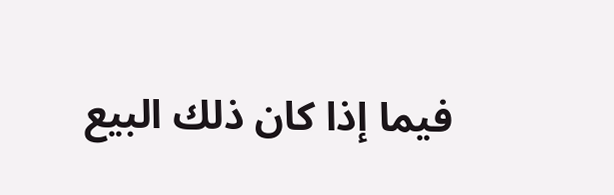فيما إذا كان ذلك البيع